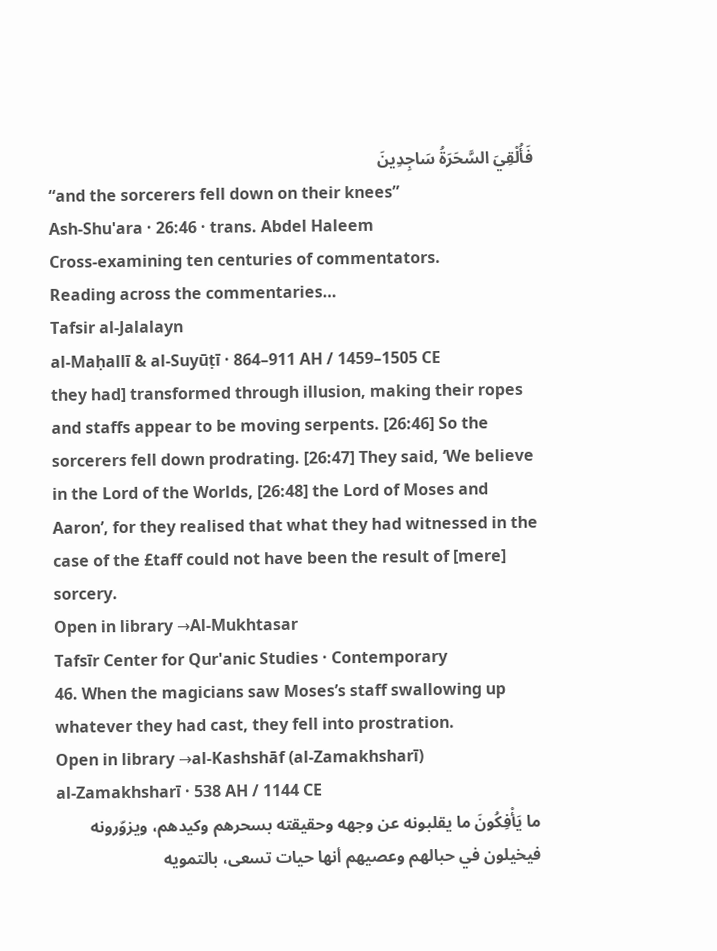فَأُلْقِيَ السَّحَرَةُ سَاجِدِينَ
“and the sorcerers fell down on their knees”
Ash-Shu'ara · 26:46 · trans. Abdel Haleem
Cross-examining ten centuries of commentators.
Reading across the commentaries…
Tafsir al-Jalalayn
al-Maḥallī & al-Suyūṭī · 864–911 AH / 1459–1505 CE
they had] transformed through illusion, making their ropes and staffs appear to be moving serpents. [26:46] So the sorcerers fell down prodrating. [26:47] They said, ‘We believe in the Lord of the Worlds, [26:48] the Lord of Moses and Aaron’, for they realised that what they had witnessed in the case of the £taff could not have been the result of [mere] sorcery.
Open in library →Al-Mukhtasar
Tafsīr Center for Qur'anic Studies · Contemporary
46. When the magicians saw Moses’s staff swallowing up whatever they had cast, they fell into prostration.
Open in library →al-Kashshāf (al-Zamakhsharī)
al-Zamakhsharī · 538 AH / 1144 CE
ما يَأْفِكُونَ ما يقلبونه عن وجهه وحقيقته بسحرهم وكيدهم، ويزوّرونه فيخيلون في حبالهم وعصيهم أنها حيات تسعى، بالتمويه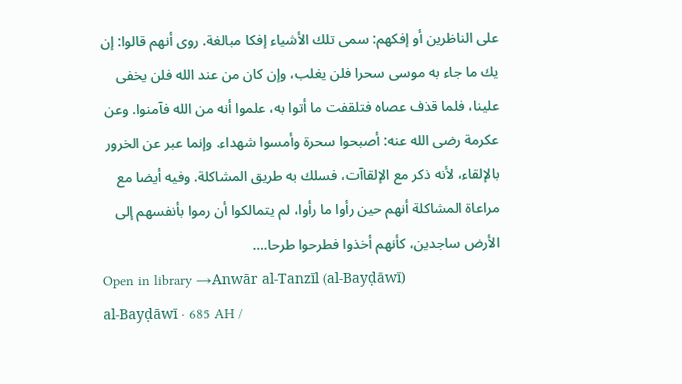على الناظرين أو إفكهم: سمى تلك الأشياء إفكا مبالغة. روى أنهم قالوا: إن يك ما جاء به موسى سحرا فلن يغلب، وإن كان من عند الله فلن يخفى علينا، فلما قذف عصاه فتلقفت ما أتوا به، علموا أنه من الله فآمنوا. وعن عكرمة رضى الله عنه: أصبحوا سحرة وأمسوا شهداء. وإنما عبر عن الخرور بالإلقاء، لأنه ذكر مع الإلقاآت، فسلك به طريق المشاكلة. وفيه أيضا مع مراعاة المشاكلة أنهم حين رأوا ما رأوا، لم يتمالكوا أن رموا بأنفسهم إلى الأرض ساجدين، كأنهم أخذوا فطرحوا طرحا.…
Open in library →Anwār al-Tanzīl (al-Bayḍāwī)
al-Bayḍāwī · 685 AH /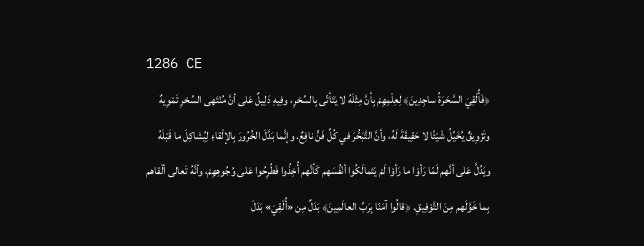1286 CE
﴿فَأُلْقِيَ السَّحَرَةُ ساجِدِينَ﴾ لِعِلْمِهِمْ بِأنَّ مِثْلَهُ لا يَتَأتّى بِالسِّحْرِ، وفِيهِ دَلِيلٌ عَلى أنَّ مُنْتَهى السِّحْرِ تَمْوِيهٌ وتَزْوِيقٌ يُخَيِّلُ شَيْئًا لا حَقِيقَةَ لَهُ، وأنَّ التَّبَحُّرَ في كُلِّ فَنٍّ نافِعٌ. وإنَّما بَدَّلَ الخُرُورَ بِالإلْقاءِ لِيُشاكِلَ ما قَبْلَهُ ويَدُلَّ عَلى أنَّهم لَمّا رَأوْا ما رَأوْا لَمْ يَتَمالَكُوا أنْفُسَهم كَأنَّهم أُخِذُوا فَطُرِحُوا عَلى وُجُوهِهِمْ، وأنَّهُ تَعالى ألْقاهم بِما خَوَّلَهم مِنَ التَّوْفِيقِ. ﴿قالُوا آمَنّا بِرَبِّ العالَمِينَ﴾ بَدَلٌ مِن «أُلْقِيَ» بَدَلَ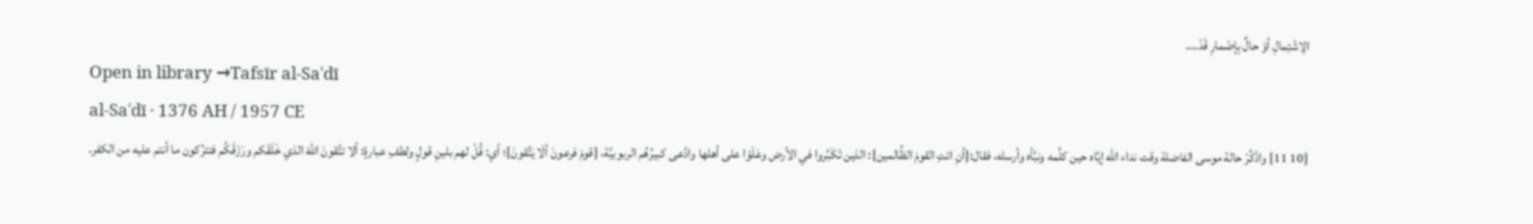الِاشْتِمالِ أوْ حالٌ بِإضْمارِ قَدْ.…
Open in library →Tafsīr al-Saʿdī
al-Saʿdī · 1376 AH / 1957 CE
{10 11} واذْكُرْ حالة موسى الفاضلة وقت نداء الله إيَّاه حين كلَّمه ونبَّأه وأرسله، فقال:{أنِ ائتِ القومَ الظَّالمين}: الذين تَكَبَّروا في الأرض وعَلَوْا على أهلها وادَّعى كبيرُهُم الربوبيَّة، {قومَ فرعونَ ألَا يَتَّقونَ}؛ أي: قُلْ لهم بلينِ قولٍ ولطفِ عبارةٍ: ألا تتَّقونَ اللهَ الذي خَلَقَكم ورَزَقَكُم فتترُكون ما أنتم عليه من الكفر.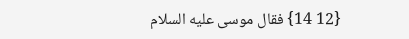{12 14} فقال موسى عليه السلام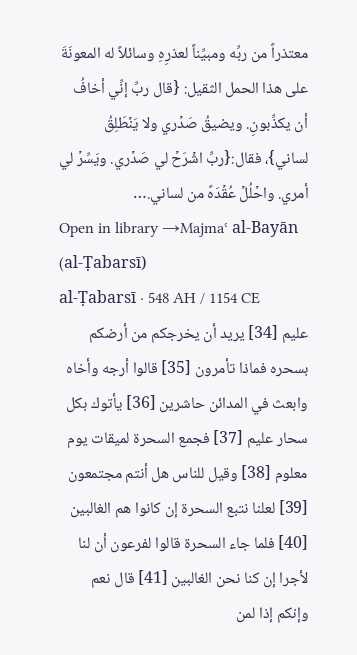معتذراً من ربِّه ومبيِّناً لعذرِهِ وسائلاً له المعونَةَ على هذا الحمل الثقيل: {قال ربِّ إنِّي أخافُ أن يكذِّبونِ. ويضيقُ صَدۡري ولا يَنۡطَلِقُ لساني}، فقال:{ربِّ اشۡرَحۡ لي صَدۡري. ويَسِّرۡ لي أمري. واحۡلُلۡ عُقۡدَهً من لساني.…
Open in library →Majmaʿ al-Bayān (al-Ṭabarsī)
al-Ṭabarsī · 548 AH / 1154 CE
عليم [34] يريد أن يخرجكم من أرضكم بسحره فماذا تأمرون [35] قالوا أرجه وأخاه وابعث في المدائن حاشرين [36] يأتوك بكل سحار عليم [37] فجمع السحرة لميقات يوم معلوم [38] وقيل للناس هل أنتم مجتمعون [39] لعلنا نتبع السحرة إن كانوا هم الغالبين [40] فلما جاء السحرة قالوا لفرعون أن لنا لأجرا إن كنا نحن الغالبين [41] قال نعم وإنكم إذا لمن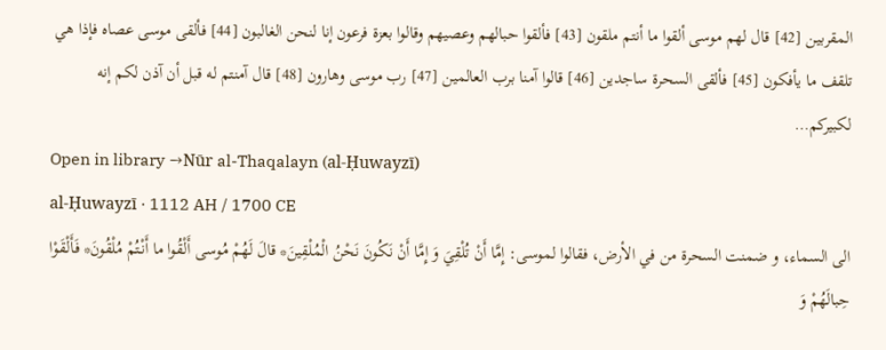المقربين [42] قال لهم موسى ألقوا ما أنتم ملقون [43] فألقوا حبالهم وعصيهم وقالوا بعزة فرعون إنا لنحن الغالبون [44] فألقى موسى عصاه فإذا هي تلقف ما يأفكون [45] فألقى السحرة ساجدين [46] قالوا آمنا برب العالمين [47] رب موسى وهارون [48] قال آمنتم له قبل أن آذن لكم إنه لكبيركم…
Open in library →Nūr al-Thaqalayn (al-Ḥuwayzī)
al-Ḥuwayzī · 1112 AH / 1700 CE
الى السماء، و ضمنت السحرة من في الأرض، فقالوا لموسى: إِمَّا أَنْ تُلْقِيَ وَ إِمَّا أَنْ نَكُونَ نَحْنُ الْمُلْقِينَ* قالَ لَهُمْ مُوسى‌ أَلْقُوا ما أَنْتُمْ مُلْقُونَ* فَأَلْقَوْا حِبالَهُمْ وَ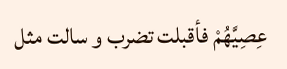عِصِيَّهُمْ‌ فأقبلت تضرب و سالت مثل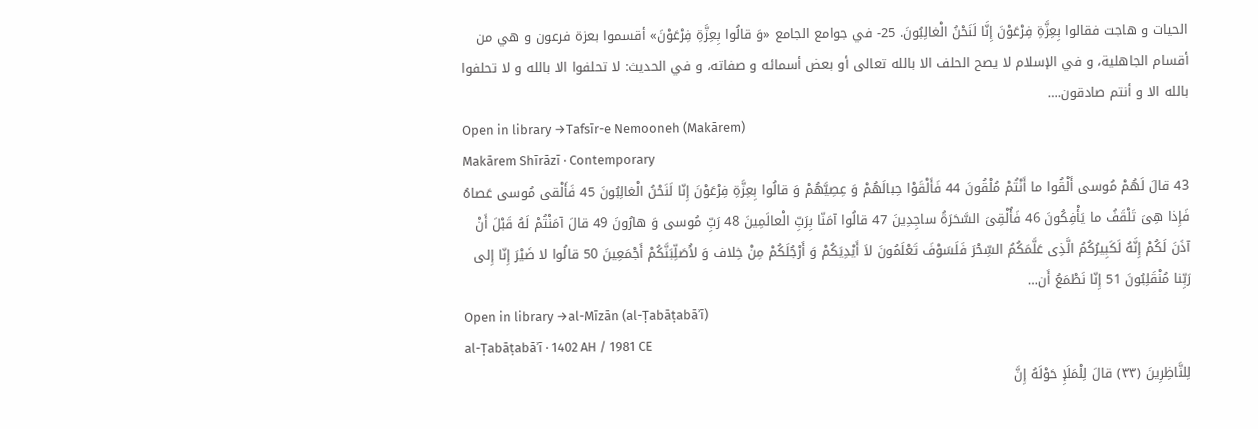الحيات و هاجت فقالوا بِعِزَّةِ فِرْعَوْنَ إِنَّا لَنَحْنُ الْغالِبُونَ‌. 25- في جوامع الجامع‌ «وَ قالُوا بِعِزَّةِ فِرْعَوْنَ» أقسموا بعزة فرعون و هي من أقسام الجاهلية، و في الإسلام لا يصح الحلف الا بالله تعالى أو بعض أسمائه و صفاته، و في الحديث: لا تحلفوا الا بالله و لا تحلفوا بالله الا و أنتم صادقون.…
Open in library →Tafsīr-e Nemooneh (Makārem)
Makārem Shīrāzī · Contemporary
43 قالَ لَهُمْ مُوسى أَلْقُوا ما أَنْتُمْ مُلْقُونَ 44 فَأَلْقَوْا حِبالَهُمْ وَ عِصِیَّهُمْ وَ قالُوا بِعِزَّةِ فِرْعَوْنَ إِنّا لَنَحْنُ الْغالِبُونَ 45 فَأَلْقى مُوسى عَصاهُ فَإِذا هِیَ تَلْقَفُ ما یَأْفِکُونَ 46 فَأُلْقِیَ السَّحَرَةُ ساجِدِینَ 47 قالُوا آمَنّا بِرَبِّ الْعالَمِینَ 48 رَبِّ مُوسى وَ هارُونَ 49 قالَ آمَنْتُمْ لَهُ قَبْلَ أَنْ آذَنَ لَکُمْ إِنَّهُ لَکَبِیرُکُمُ الَّذِی عَلَّمَکُمُ السِّحْرَ فَلَسَوْفَ تَعْلَمُونَ لاَ أَیْدِیَکُمْ وَ أَرْجُلَکُمْ مِنْ خِلاف وَ لاَُصَلِّبَنَّکُمْ أَجْمَعِینَ 50 قالُوا لا ضَیْرَ إِنّا إِلى رَبِّنا مُنْقَلِبُونَ 51 إِنّا نَطْمَعُ أَن…
Open in library →al-Mīzān (al-Ṭabāṭabāʾī)
al-Ṭabāṭabāʾī · 1402 AH / 1981 CE
لِلنَّاظِرِينَ (٣٣) قالَ لِلْمَلَإِ حَوْلَهُ إِنَّ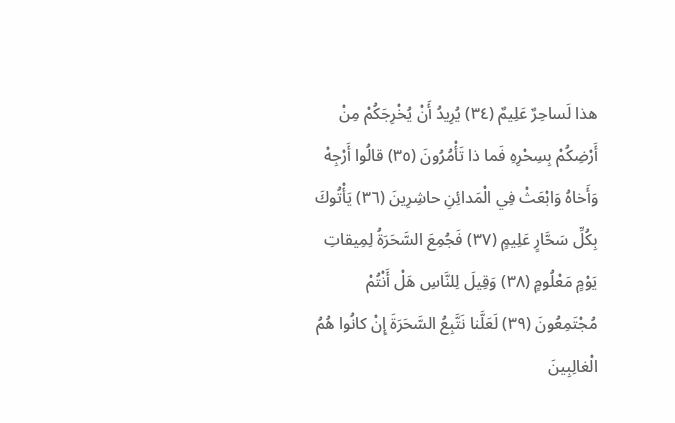هذا لَساحِرٌ عَلِيمٌ (٣٤) يُرِيدُ أَنْ يُخْرِجَكُمْ مِنْ أَرْضِكُمْ بِسِحْرِهِ فَما ذا تَأْمُرُونَ (٣٥) قالُوا أَرْجِهْ وَأَخاهُ وَابْعَثْ فِي الْمَدائِنِ حاشِرِينَ (٣٦) يَأْتُوكَ بِكُلِّ سَحَّارٍ عَلِيمٍ (٣٧) فَجُمِعَ السَّحَرَةُ لِمِيقاتِ يَوْمٍ مَعْلُومٍ (٣٨) وَقِيلَ لِلنَّاسِ هَلْ أَنْتُمْ مُجْتَمِعُونَ (٣٩) لَعَلَّنا نَتَّبِعُ السَّحَرَةَ إِنْ كانُوا هُمُ الْغالِبِينَ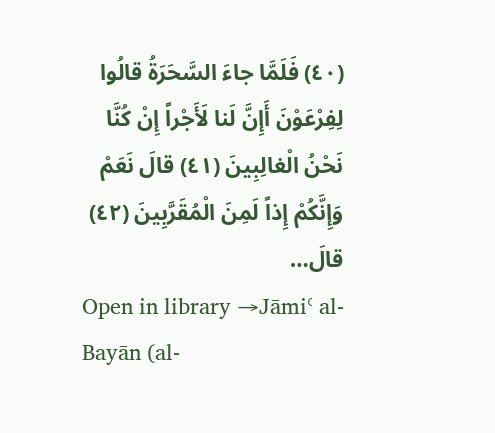(٤٠) فَلَمَّا جاءَ السَّحَرَةُ قالُوا لِفِرْعَوْنَ أَإِنَّ لَنا لَأَجْراً إِنْ كُنَّا نَحْنُ الْغالِبِينَ (٤١) قالَ نَعَمْ وَإِنَّكُمْ إِذاً لَمِنَ الْمُقَرَّبِينَ (٤٢) قالَ…
Open in library →Jāmiʿ al-Bayān (al-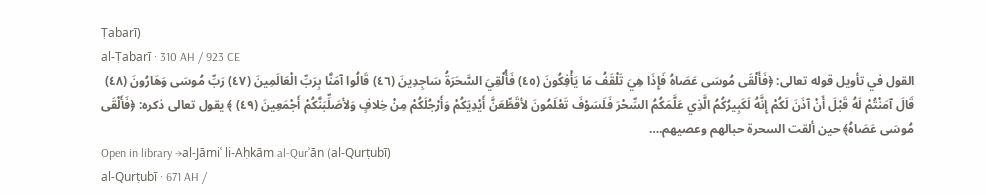Ṭabarī)
al-Ṭabarī · 310 AH / 923 CE
القول في تأويل قوله تعالى: ﴿فَأَلْقَى مُوسَى عَصَاهُ فَإِذَا هِيَ تَلْقَفُ مَا يَأْفِكُونَ (٤٥) فَأُلْقِيَ السَّحَرَةُ سَاجِدِينَ (٤٦) قَالُوا آمَنَّا بِرَبِّ الْعَالَمِينَ (٤٧) رَبِّ مُوسَى وَهَارُونَ (٤٨) قَالَ آمَنْتُمْ لَهُ قَبْلَ أَنْ آذَنَ لَكُمْ إِنَّهُ لَكَبِيرُكُمُ الَّذِي عَلَّمَكُمُ السِّحْرَ فَلَسَوْفَ تَعْلَمُونَ لأقَطِّعَنَّ أَيْدِيَكُمْ وَأَرْجُلَكُمْ مِنْ خِلافٍ وَلأصَلِّبَنَّكُمْ أَجْمَعِينَ (٤٩) ﴾ يقول تعالى ذكره: ﴿فَأَلْقَى مُوسَى عَصَاهُ﴾ حين ألقت السحرة حبالهم وعصيهم.…
Open in library →al-Jāmiʿ li-Aḥkām al-Qurʾān (al-Qurṭubī)
al-Qurṭubī · 671 AH /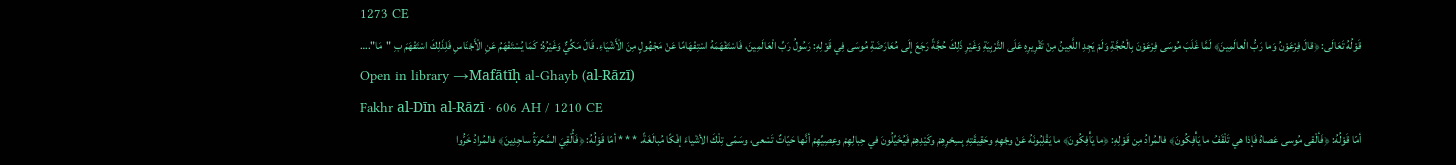1273 CE
قَوْلُهُ تَعَالَى: ﴿قالَ فِرْعَوْنُ وَما رَبُّ الْعالَمِينَ﴾ لَمَّا غَلَبَ مُوسَى فِرْعَوْنَ بِالْحُجَّةِ وَلَمْ يَجِدِ اللَّعِينُ مِنْ تَقْرِيرِهِ عَلَى التَّرْبِيَةِ وَغَيْرِ ذَلِكَ حُجَّةً رَجَعَ إِلَى مُعَارَضَةِ مُوسَى فِي قَوْلِهِ: رَسُولُ رَبِّ الْعَالَمِينَ، فَاسْتَفْهَمَهُ اسْتِفْهَامًا عَنْ مَجْهُولٍ مِنَ الْأَشْيَاءِ. قَالَ مَكِّيٌّ وَغَيْرُهُ: كَمَا يُسْتَفْهَمُ عَنِ الْأَجْنَاسِ فَلِذَلِكَ اسْتَفْهَمَ بِ "مَا".…
Open in library →Mafātīḥ al-Ghayb (al-Rāzī)
Fakhr al-Dīn al-Rāzī · 606 AH / 1210 CE
أمّا قَوْلُهُ: ﴿فَألْقى مُوسى عَصاهُ فَإذا هي تَلْقَفُ ما يَأْفِكُونَ﴾ فالمُرادُ مِن قَوْلِهِ: ﴿ما يَأْفِكُونَ﴾ ما يَقْلِبُونَهُ عَنْ وجْهِهِ وحَقِيقَتِهِ بِسِحْرِهِمْ وكَيْدِهِمْ فَيُخَيِّلُونَ في حِبالِهِمْ وعِصِيِّهِمْ أنَّها حَيّاتٌ تَسْعى، وسَمّى تِلْكَ الأشْياءَ إفْكًا مُبالَغَةً. * * * أمّا قَوْلُهُ: ﴿فَأُلْقِيَ السَّحَرَةُ ساجِدِينَ﴾ فالمُرادُ خَرُّوا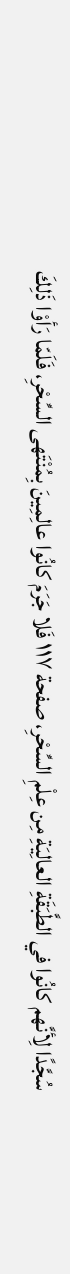سُجَّدًا لِأنَّهم كانُوا في الطَّبَقَةِ العالِيَةِ مِن عِلْمِ السِّحْرِ، صفحة ١١٧ فَلا جَرَمَ كانُوا عالِمِينَ بِمُنْتَهى السِّحْرِ، فَلَمّا رَأوْا ذَلِكَ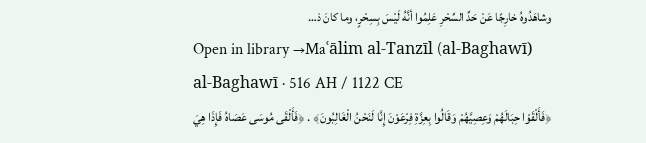وشاهَدُوهُ خارِجًا عَنْ حَدِّ السِّحْرِ عَلِمُوا أنَّهُ لَيْسَ بِسِحْرٍ، وما كانَ ذ…
Open in library →Maʿālim al-Tanzīl (al-Baghawī)
al-Baghawī · 516 AH / 1122 CE
﴿فَأَلْقَوْا حِبَالَهُمْ وَعِصِيَّهُمْ وَقَالُوا بِعِزَّةِ فِرْعَوْنَ إِنَّا لَنَحْنُ الْغَالِبُونَ﴾ . ﴿فَأَلْقَى مُوسَى عَصَاهُ فَإِذَا هِيَ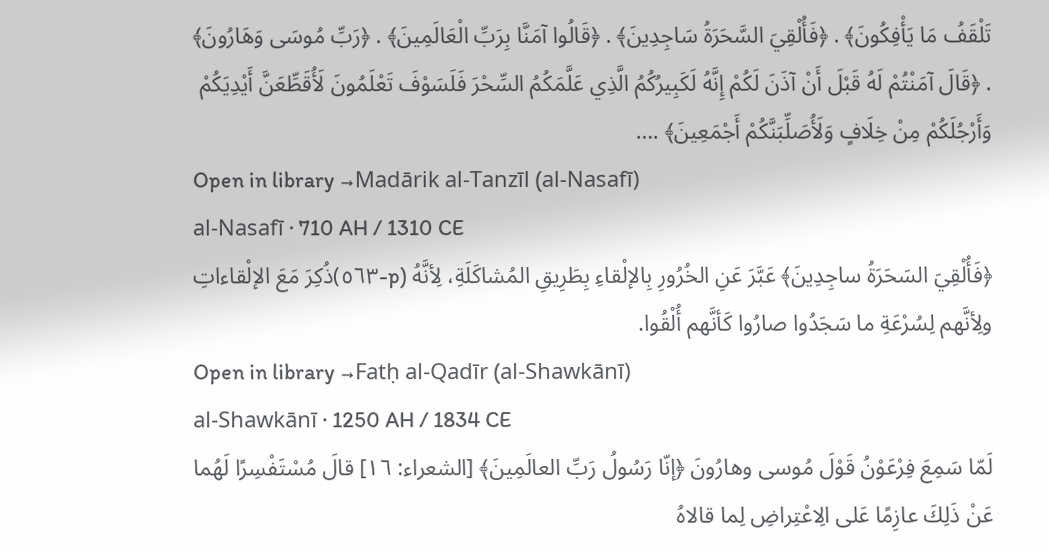تَلْقَفُ مَا يَأْفِكُونَ﴾ . ﴿فَأُلْقِيَ السَّحَرَةُ سَاجِدِينَ﴾ . ﴿قَالُوا آمَنَّا بِرَبِّ الْعَالَمِينَ﴾ . ﴿رَبِّ مُوسَى وَهَارُونَ﴾ . ﴿قَالَ آمَنْتُمْ لَهُ قَبْلَ أَنْ آذَنَ لَكُمْ إِنَّهُ لَكَبِيرُكُمُ الَّذِي عَلَّمَكُمُ السِّحْرَ فَلَسَوْفَ تَعْلَمُونَ لَأُقَطِّعَنَّ أَيْدِيَكُمْ وَأَرْجُلَكُمْ مِنْ خِلَافٍ وَلَأُصَلِّبَنَّكُمْ أَجْمَعِينَ﴾ .…
Open in library →Madārik al-Tanzīl (al-Nasafī)
al-Nasafī · 710 AH / 1310 CE
﴿فَأُلْقِيَ السَحَرَةُ ساجِدِينَ﴾ عَبَّرَ عَنِ الخُرُورِ بِالإلْقاءِ بِطَرِيقِ المُشاكَلَةِ، لِأنَّهُ (p-٥٦٣)ذُكِرَ مَعَ الإلْقاءاتِ ولِأنَّهم لِسُرْعَةِ ما سَجَدُوا صارُوا كَأنَّهم أُلْقُوا.
Open in library →Fatḥ al-Qadīr (al-Shawkānī)
al-Shawkānī · 1250 AH / 1834 CE
لَمّا سَمِعَ فِرْعَوْنُ قَوْلَ مُوسى وهارُونَ ﴿إنّا رَسُولُ رَبِّ العالَمِينَ﴾ [الشعراء: ١٦] قالَ مُسْتَفْسِرًا لَهُما عَنْ ذَلِكَ عازِمًا عَلى الِاعْتِراضِ لِما قالاهُ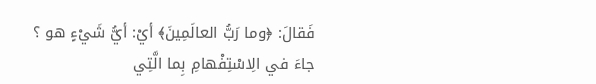فَقالَ: ﴿وما رَبُّ العالَمِينَ﴾ أيْ: أيُّ شَيْءٍ هو ؟ جاءَ في الِاسْتِفْهامِ بِما الَّتِي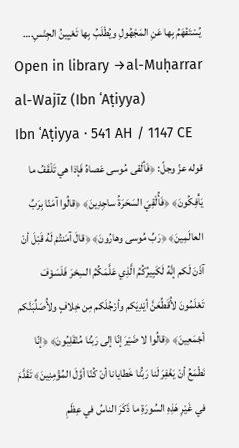يُسْتَفْهَمُ بِها عَنِ المَجْهُولِ ويُطْلَبُ بِها تَعْيِينُ الجِنْسِ.…
Open in library →al-Muḥarrar al-Wajīz (Ibn ʿAṭiyya)
Ibn ʿAṭiyya · 541 AH / 1147 CE
قوله عزّ وجلّ: ﴿فَألْقى مُوسى عَصاهُ فَإذا هي تَلْقَفُ ما يَأْفِكُونَ﴾ ﴿فَأُلْقِيَ السَحَرَةُ ساجِدِينَ﴾ ﴿قالُوا آمَنّا بِرَبِّ العالَمِينَ﴾ ﴿رَبِّ مُوسى وهارُونَ﴾ ﴿قالَ آمَنتُمْ لَهُ قَبْلَ أنْ آذَنَ لَكم إنَّهُ لَكَبِيرُكُمُ الَّذِي عَلَّمَكُمُ السِحْرَ فَلَسَوْفَ تَعْلَمُونَ لأُقَطِّعَنَّ أيْدِيَكم وأرْجُلَكم مِن خِلافٍ ولأُصَلِّبَنَّكم أجْمَعِينَ﴾ ﴿قالُوا لا ضَيْرَ إنّا إلى رَبِّنا مُنْقَلِبُونَ﴾ ﴿إنّا نَطْمَعُ أنْ يَغْفِرَ لَنا رَبُّنا خَطايانا أنْ كُنّا أوَّلَ المُؤْمِنِينَ﴾ تَقَدَّمَ في غَيْرِ هَذِهِ السُورَةِ ما ذَكَرَ الناسُ في عِظَمِ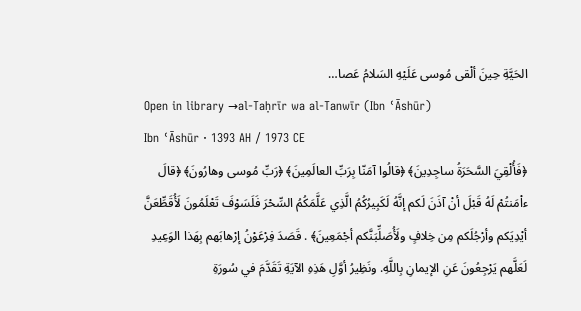الحَيَّةِ حِينَ ألْقى مُوسى عَلَيْهِ السَلامُ عَصا…
Open in library →al-Taḥrīr wa al-Tanwīr (Ibn ʿĀshūr)
Ibn ʿĀshūr · 1393 AH / 1973 CE
﴿فَأُلْقِيَ السَّحَرَةُ ساجِدِينَ﴾ ﴿قالُوا آمَنّا بِرَبِّ العالَمِينَ﴾ ﴿رَبِّ مُوسى وهارُونَ﴾ ﴿قالَ ءاْمَنتُمْ لَهُ قَبْلَ أنْ آذَنَ لَكم إنَّهُ لَكَبِيرُكُمُ الَّذِي عَلَّمَكُمُ السِّحْرَ فَلَسَوْفَ تَعْلَمُونَ لَأُقَطِّعَنَّ أيْدِيَكم وأرْجُلَكم مِن خِلافٍ ولَأُصَلِّبَنَّكم أجْمَعِينَ﴾ . قَصَدَ فِرْعَوْنُ إرْهابَهم بِهَذا الوَعِيدِ لَعَلَّهم يَرْجِعُونَ عَنِ الإيمانِ بِاللَّهِ. ونَظِيرُ أوَّلِ هَذِهِ الآيَةِ تَقَدَّمَ في سُورَةِ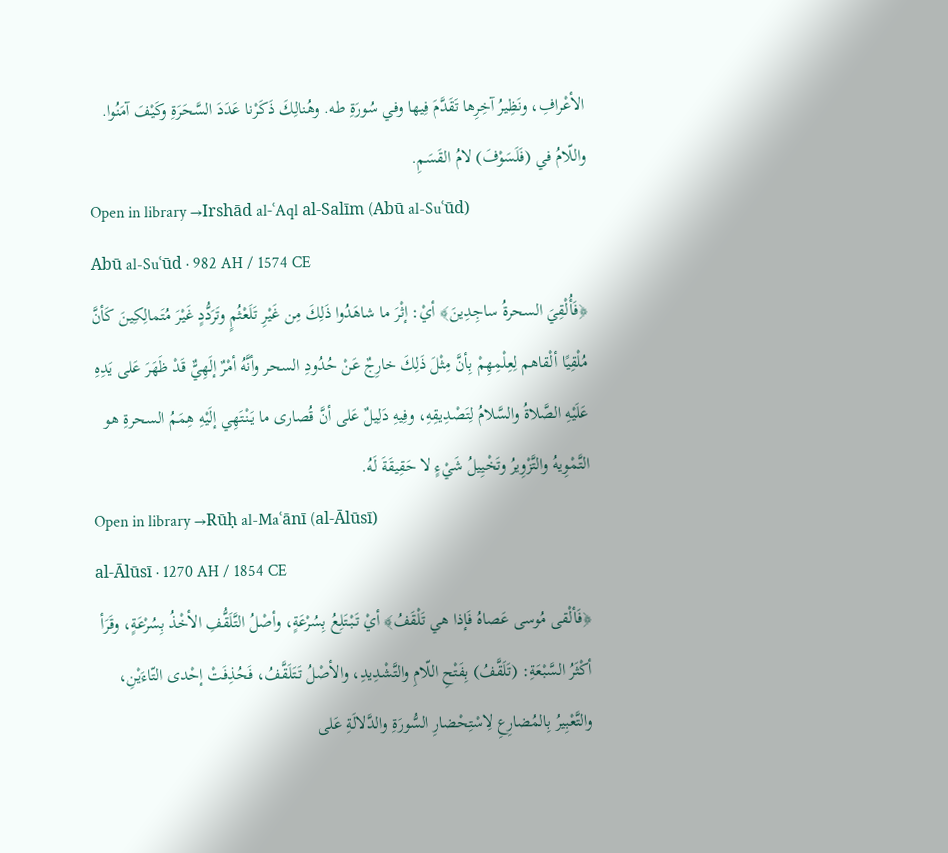الأعْرافِ، ونَظِيرُ آخِرِها تَقَدَّمَ فِيها وفي سُورَةِ طه. وهُنالِكَ ذَكَرْنا عَدَدَ السَّحَرَةِ وكَيْفَ آمَنُوا. واللّامُ في (فَلَسَوْفَ) لامُ القَسَمِ.
Open in library →Irshād al-ʿAql al-Salīm (Abū al-Suʿūd)
Abū al-Suʿūd · 982 AH / 1574 CE
﴿فَأُلْقِيَ السحرةُ ساجِدِينَ﴾ أيْ: إثْرَ ما شاهَدُوا ذَلِكَ مِن غَيْرِ تَلَعْثُمٍ وتَرَدُّدٍ غَيْرَ مُتَمالِكِينَ كَأنَّ مُلْقِيًا ألْقاهم لِعِلْمِهِمْ بِأنَّ مِثْلَ ذَلِكَ خارِجٌ عَنْ حُدُودِ السحر وأنَّهُ أمْرٌ إلَهِيٌّ قَدْ ظَهَرَ عَلى يَدِهِ عَلَيْهِ الصَّلاةُ والسَّلامُ لِتَصْدِيقِهِ، وفِيهِ دَلِيلٌ عَلى أنَّ قُصارى ما يَنْتَهِي إلَيْهِ هِمَمُ السحرةِ هو التَّمْوِيهُ والتَّزْوِيرُ وتَخْيِيلُ شَيْءٍ لا حَقِيقَةَ لَهُ.
Open in library →Rūḥ al-Maʿānī (al-Ālūsī)
al-Ālūsī · 1270 AH / 1854 CE
﴿فَألْقى مُوسى عَصاهُ فَإذا هي تَلْقَفُ﴾ أيْ تَبْتَلِعُ بِسُرْعَةٍ، وأصْلُ التَّلَقُّفِ الأخْذُ بِسُرْعَةٍ، وقَرَأ أكْثَرُ السَّبْعَةِ: (تَلَقَّفُ) بِفَتْحِ اللّامِ والتَّشْدِيدِ، والأصْلُ تَتَلَقَّفُ، فَحُذِفَتْ إحْدى التّاءَيْنِ، والتَّعْبِيرُ بِالمُضارِعِ لِاسْتِحْضارِ السُّورَةِ والدَّلالَةِ عَلى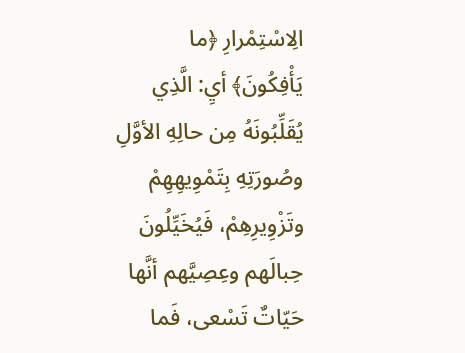الِاسْتِمْرارِ ﴿ما يَأْفِكُونَ﴾ أيِ: الَّذِي يُقَلِّبُونَهُ مِن حالِهِ الأوَّلِ وصُورَتِهِ بِتَمْوِيهِهِمْ وتَزْوِيرِهِمْ، فَيُخَيِّلُونَ حِبالَهم وعِصِيَّهم أنَّها حَيّاتٌ تَسْعى، فَما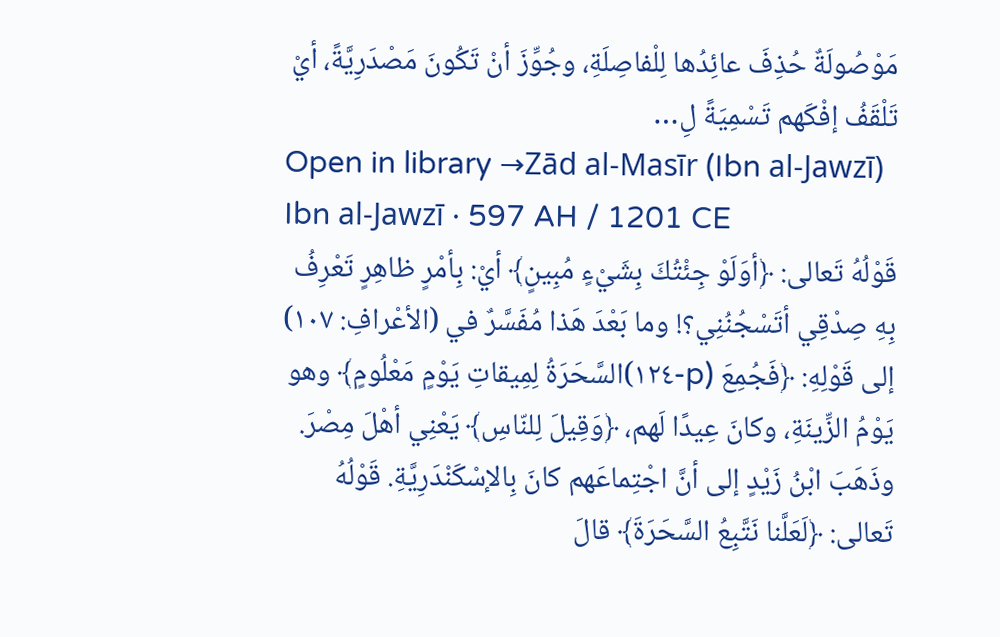مَوْصُولَةٌ حُذِفَ عائِدُها لِلْفاصِلَةِ، وجُوِّزَ أنْ تَكُونَ مَصْدَرِيَّةً، أيْ تَلْقَفُ إفْكَهم تَسْمِيَةً لِ…
Open in library →Zād al-Masīr (Ibn al-Jawzī)
Ibn al-Jawzī · 597 AH / 1201 CE
قَوْلُهُ تَعالى: ﴿أوَلَوْ جِئْتُكَ بِشَيْءٍ مُبِينٍ﴾ أيْ: بِأمْرٍ ظاهِرٍ تَعْرِفُ بِهِ صِدْقِي أتَسْجُنُنِي؟! وما بَعْدَ هَذا مُفَسَّرٌ في (الأعْرافِ: ١٠٧) إلى قَوْلِهِ: ﴿فَجُمِعَ (p-١٢٤)السَّحَرَةُ لِمِيقاتِ يَوْمٍ مَعْلُومٍ﴾ وهو يَوْمُ الزِّينَةِ، وكانَ عِيدًا لَهم، ﴿وَقِيلَ لِلنّاسِ﴾ يَعْنِي أهْلَ مِصْرَ. وذَهَبَ ابْنُ زَيْدٍ إلى أنَّ اجْتِماعَهم كانَ بِالإسْكَنْدَرِيَّةِ. قَوْلُهُ تَعالى: ﴿لَعَلَّنا نَتَّبِعُ السَّحَرَةَ﴾ قالَ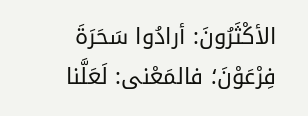الأكْثَرُونَ: أرادُوا سَحَرَةَ فِرْعَوْنَ؛ فالمَعْنى: لَعَلَّنا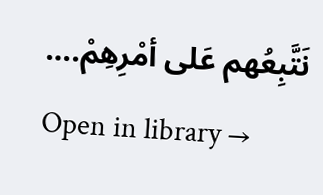نَتَّبِعُهم عَلى أمْرِهِمْ.…
Open in library →